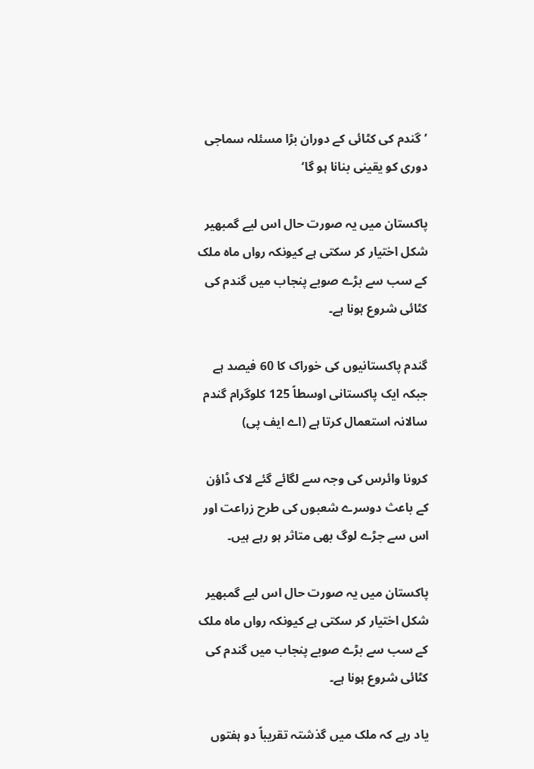’گندم کی کٹائی کے دوران بڑا مسئلہ سماجی دوری کو یقینی بنانا ہو گا‘

پاکستان میں یہ صورت حال اس لیے گمبھیر شکل اختیار کر سکتی ہے کیونکہ رواں ماہ ملک کے سب سے بڑے صوبے پنجاب میں گندم کی کٹائی شروع ہونا ہے۔

گندم پاکستانیوں کی خوراک کا 60 فیصد ہے جبکہ ایک پاکستانی اوسطاً 125 کلوگرام گندم سالانہ استعمال کرتا ہے (اے ایف پی)

کرونا وائرس کی وجہ سے لگائے گئے لاک ڈاؤن کے باعث دوسرے شعبوں کی طرح زراعت اور اس سے جڑے لوگ بھی متاثر ہو رہے ہیں۔

پاکستان میں یہ صورت حال اس لیے گمبھیر شکل اختیار کر سکتی ہے کیونکہ رواں ماہ ملک کے سب سے بڑے صوبے پنجاب میں گندم کی کٹائی شروع ہونا ہے۔

یاد رہے کہ ملک میں گذشتہ تقریباً دو ہفتوں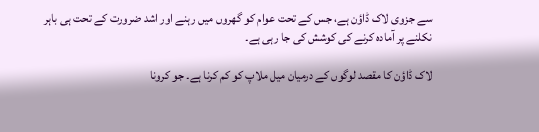سے جزوی لاک ڈاؤن ہے، جس کے تحت عوام کو گھروں میں رہنے اور اشد ضرورت کے تحت ہی باہر نکلنے پر آمادہ کرنے کی کوشش کی جا رہی ہے۔

لاک ڈاؤن کا مقصد لوگوں کے درمیان میل ملاپ کو کم کرنا ہے۔ جو کرونا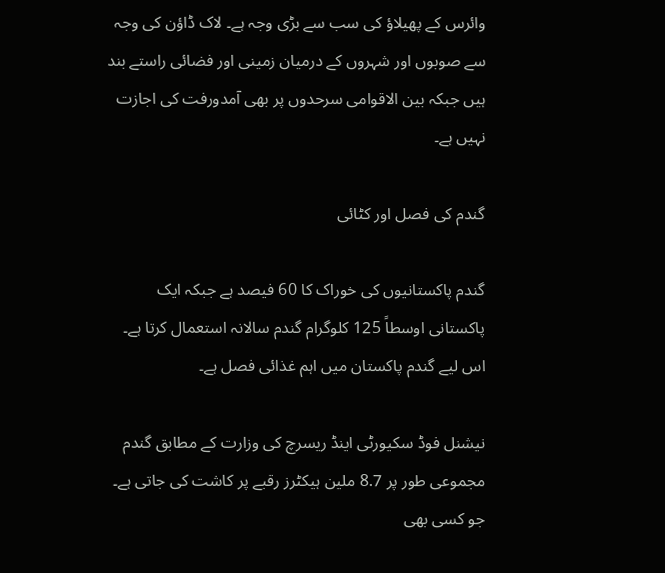وائرس کے پھیلاؤ کی سب سے بڑی وجہ ہے۔ لاک ڈاؤن کی وجہ سے صوبوں اور شہروں کے درمیان زمینی اور فضائی راستے بند ہیں جبکہ بین الاقوامی سرحدوں پر بھی آمدورفت کی اجازت نہیں ہے۔

گندم کی فصل اور کٹائی

گندم پاکستانیوں کی خوراک کا 60 فیصد ہے جبکہ ایک پاکستانی اوسطاً 125 کلوگرام گندم سالانہ استعمال کرتا ہے۔ اس لیے گندم پاکستان میں اہم غذائی فصل ہے۔

نیشنل فوڈ سکیورٹی اینڈ ریسرچ کی وزارت کے مطابق گندم مجموعی طور پر 8.7 ملین ہیکٹرز رقبے پر کاشت کی جاتی ہے۔ جو کسی بھی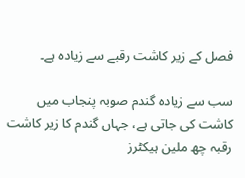فصل کے زیر کاشت رقبے سے زیادہ ہے۔

سب سے زیادہ گندم صوبہ پنجاب میں کاشت کی جاتی ہے، جہاں گندم کا زیر کاشت رقبہ چھ ملین ہیکٹرز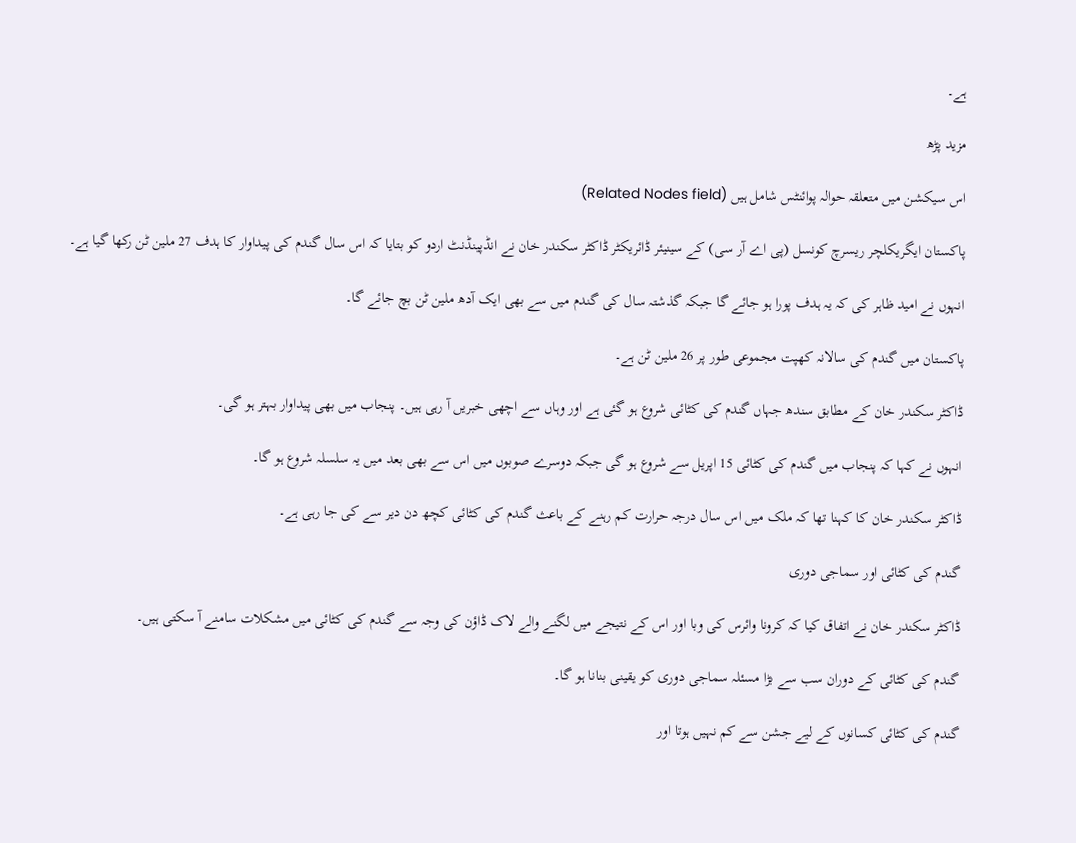ہے۔

مزید پڑھ

اس سیکشن میں متعلقہ حوالہ پوائنٹس شامل ہیں (Related Nodes field)

پاکستان ایگریکلچر ریسرچ کونسل (پی اے آر سی) کے سینیئر ڈائریکٹر ڈاکٹر سکندر خان نے انڈپینڈنٹ اردو کو بتایا کہ اس سال گندم کی پیداوار کا ہدف 27 ملین ٹن رکھا گیا ہے۔

انہوں نے امید ظاہر کی کہ یہ ہدف پورا ہو جائے گا جبکہ گذشتہ سال کی گندم میں سے بھی ایک آدھ ملین ٹن بچ جائے گا۔

پاکستان میں گندم کی سالانہ کھپت مجموعی طور پر 26 ملین ٹن ہے۔

ڈاکٹر سکندر خان کے مطابق سندھ جہاں گندم کی کٹائی شروع ہو گئی ہے اور وہاں سے اچھی خبریں آ رہی ہیں۔ پنجاب میں بھی پیداوار بہتر ہو گی۔

انہوں نے کہا کہ پنجاب میں گندم کی کٹائی 15 اپریل سے شروع ہو گی جبکہ دوسرے صوبوں میں اس سے بھی بعد میں یہ سلسلہ شروع ہو گا۔

ڈاکٹر سکندر خان کا کہنا تھا کہ ملک میں اس سال درجہ حرارت کم رہنے کے باعث گندم کی کٹائی کچھ دن دیر سے کی جا رہی ہے۔

گندم کی کٹائی اور سماجی دوری

ڈاکٹر سکندر خان نے اتفاق کیا کہ کرونا وائرس کی وبا اور اس کے نتیجے میں لگنے والے لاک ڈاؤن کی وجہ سے گندم کی کٹائی میں مشکلات سامنے آ سکتی ہیں۔

گندم کی کٹائی کے دوران سب سے بڑا مسئلہ سماجی دوری کو یقینی بنانا ہو گا۔

گندم کی کٹائی کسانوں کے لیے جشن سے کم نہیں ہوتا اور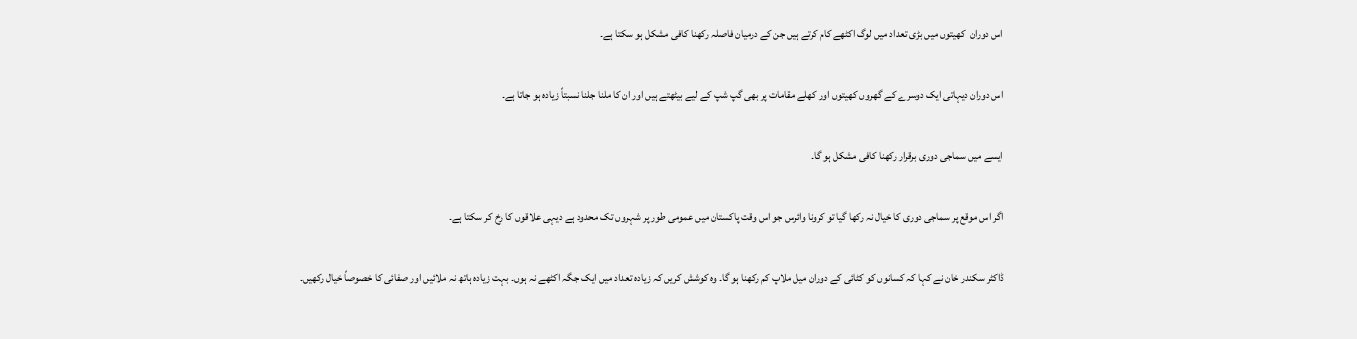اس دوران  کھیتوں میں بڑی تعداد میں لوگ اکٹھے کام کرتے ہیں جن کے درمیان فاصلہ رکھنا کافی مشکل ہو سکتا ہے۔

اس دوران دیہاتی ایک دوسرے کے گھروں کھیتوں اور کھلے مقامات پر بھی گپ شپ کے لیے بیٹھتے ہیں اور ان کا ملنا جلنا نسبتاً زیادہ ہو جاتا ہے۔

ایسے میں سماجی دوری برقرار رکھنا کافی مشکل ہو گا۔

اگر اس موقع پر سماجی دوری کا خیال نہ رکھا گیا تو کرونا وائرس جو اس وقت پاکستان میں عمومی طور پر شہروں تک محدود ہے دیہی علاقوں کا رخ کر سکتا ہے۔

ڈاکٹر سکندر خان نے کہا کہ کسانوں کو کٹائی کے دوران میل ملاپ کم رکھنا ہو گا۔ وہ کوشش کریں کہ زیادہ تعداد میں ایک جگہ اکٹھے نہ ہوں۔ بہت زیادہ ہاتھ نہ ملائیں اور صفائی کا خصوصاً خیال رکھیں۔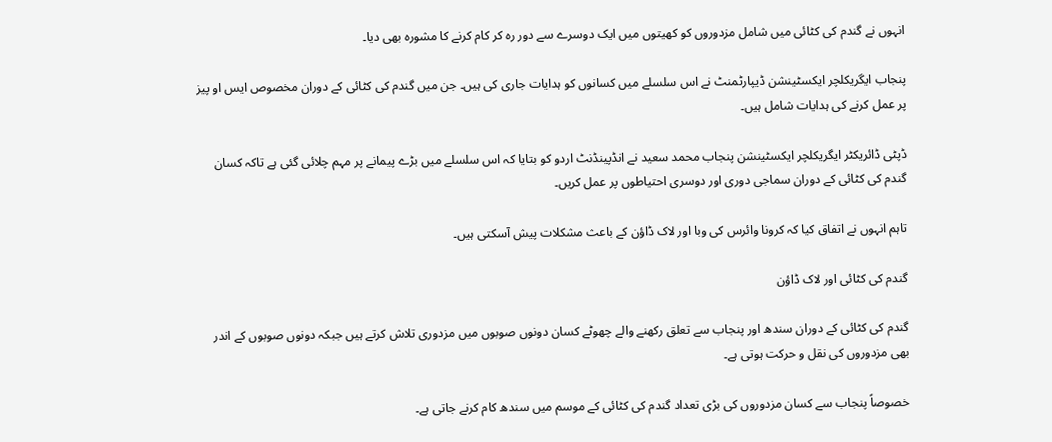انہوں نے گندم کی کٹائی میں شامل مزدوروں کو کھیتوں میں ایک دوسرے سے دور رہ کر کام کرنے کا مشورہ بھی دیا۔

پنجاب ایگریکلچر ایکسٹینشن ڈیپارٹمنٹ نے اس سلسلے میں کسانوں کو ہدایات جاری کی ہیں۔ جن میں گندم کی کٹائی کے دوران مخصوص ایس او پیز پر عمل کرنے کی ہدایات شامل ہیں۔

ڈپٹی ڈائریکٹر ایگریکلچر ایکسٹینشن پنجاب محمد سعید نے انڈپینڈنٹ اردو کو بتایا کہ اس سلسلے میں بڑے پیمانے پر مہم چلائی گئی ہے تاکہ کسان گندم کی کٹائی کے دوران سماجی دوری اور دوسری احتیاطوں پر عمل کریں۔

تاہم انہوں نے اتفاق کیا کہ کرونا وائرس کی وبا اور لاک ڈاؤن کے باعث مشکلات پیش آسکتی ہیں۔

گندم کی کٹائی اور لاک ڈاؤن

گندم کی کٹائی کے دوران سندھ اور پنجاب سے تعلق رکھنے والے چھوٹے کسان دونوں صوبوں میں مزدوری تلاش کرتے ہیں جبکہ دونوں صوبوں کے اندر بھی مزدوروں کی نقل و حرکت ہوتی ہے۔

خصوصاً پنجاب سے کسان مزدوروں کی بڑی تعداد گندم کی کٹائی کے موسم میں سندھ کام کرنے جاتی ہے۔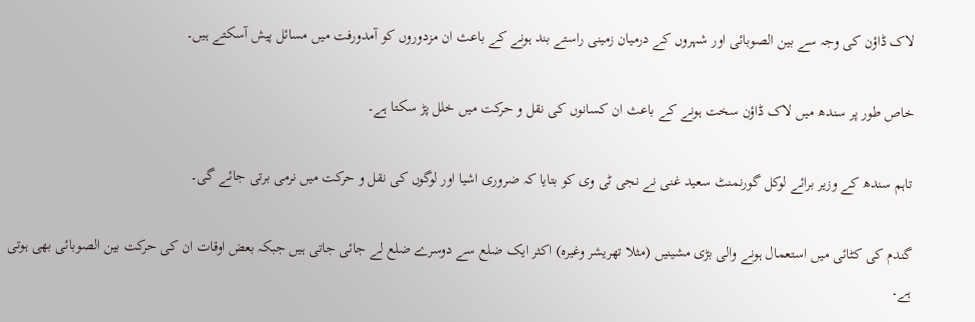لاک ڈاؤن کی وجہ سے بین الصوبائی اور شہروں کے درمیان زمینی راستے بند ہونے کے باعث ان مزدوروں کو آمدورفت میں مسائل پیش آسکتے ہیں۔

خاص طور پر سندھ میں لاک ڈاؤن سخت ہونے کے باعث ان کسانوں کی نقل و حرکت میں خلل پڑ سکتا ہے۔

تاہم سندھ کے وزیر برائے لوکل گورنمنٹ سعید غنی نے نجی ٹی وی کو بتایا کہ ضروری اشیا اور لوگوں کی نقل و حرکت میں نرمی برتی جائے گی۔

گندم کی کٹائی میں استعمال ہونے والی بڑی مشینیں (مثلا تھریشر وغیرہ) اکثر ایک ضلع سے دوسرے ضلع لے جائی جاتی ہیں جبکہ بعض اوقات ان کی حرکت بین الصوبائی بھی ہوتی ہے۔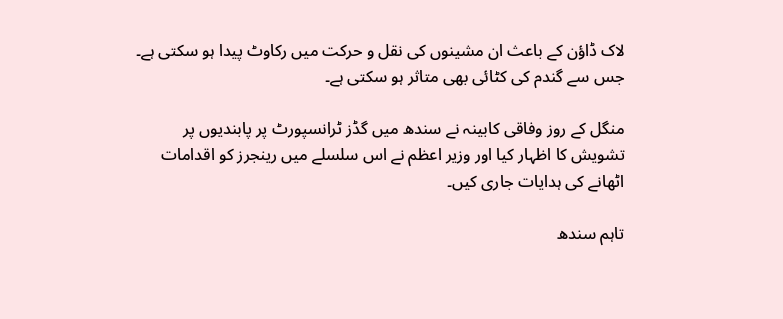لاک ڈاؤن کے باعث ان مشینوں کی نقل و حرکت میں رکاوٹ پیدا ہو سکتی ہے۔ جس سے گندم کی کٹائی بھی متاثر ہو سکتی ہے۔

منگل کے روز وفاقی کابینہ نے سندھ میں گڈز ٹرانسپورٹ پر پابندیوں پر تشویش کا اظہار کیا اور وزیر اعظم نے اس سلسلے میں رینجرز کو اقدامات اٹھانے کی ہدایات جاری کیں۔

تاہم سندھ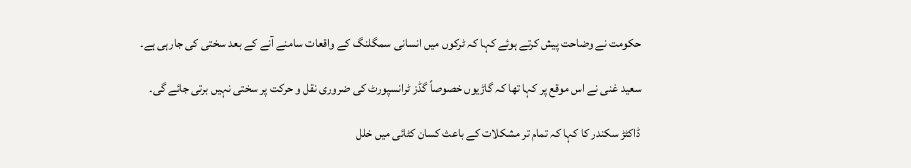حکومت نے وضاحت پیش کرتے ہوئے کہا کہ ٹرکوں میں انسانی سمگلنگ کے واقعات سامنے آنے کے بعد سختی کی جارہی ہے۔

سعید غنی نے اس موقع پر کہا تھا کہ گاڑیوں خصوصاً گڈز ٹرانسپورٹ کی ضروری نقل و حرکت پر سختی نہیں برتی جائے گی۔

ڈاکٹڑ سکندر کا کہا کہ تمام تر مشکلات کے باعث کسان کٹائی میں خلل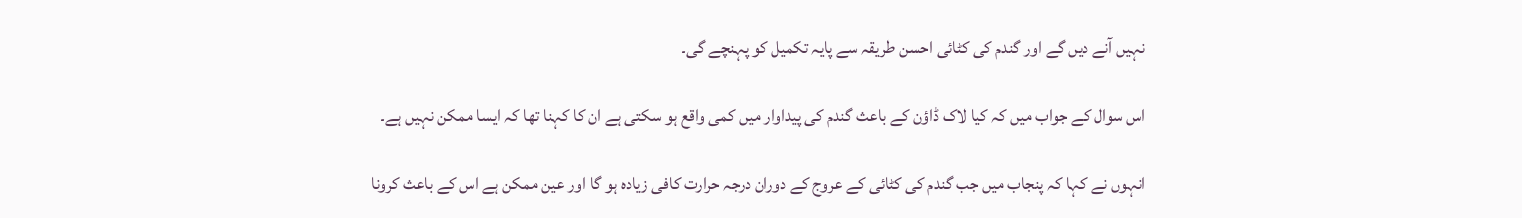نہیں آنے دیں گے اور گندم کی کٹائی احسن طریقہ سے پایہ تکمیل کو پہنچے گی۔

اس سوال کے جواب میں کہ کیا لاک ڈاؤن کے باعث گندم کی پیداوار میں کمی واقع ہو سکتی ہے ان کا کہنا تھا کہ ایسا ممکن نہیں ہے۔

انہوں نے کہا کہ پنجاب میں جب گندم کی کٹائی کے عروج کے دوران درجہ حرارت کافی زیادہ ہو گا اور عین ممکن ہے اس کے باعث کرونا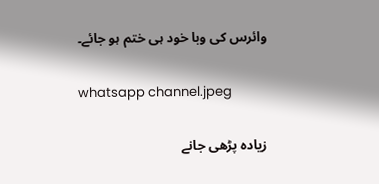وائرس کی وبا خود ہی ختم ہو جائے۔

whatsapp channel.jpeg

زیادہ پڑھی جانے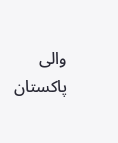والی پاکستان